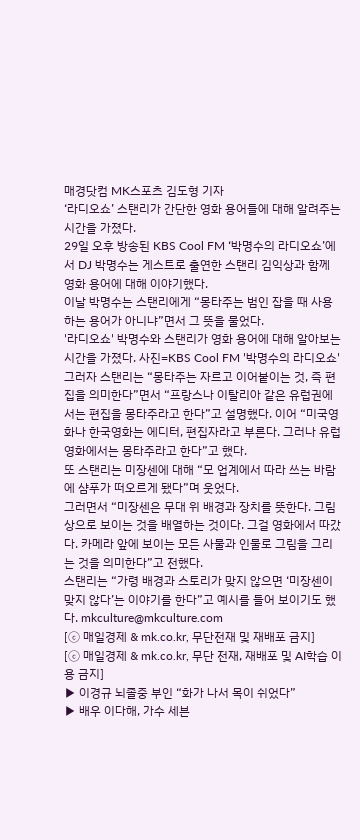매경닷컴 MK스포츠 김도형 기자
‘라디오쇼’ 스탠리가 간단한 영화 용어들에 대해 알려주는 시간을 가졌다.
29일 오후 방송된 KBS Cool FM ‘박명수의 라디오쇼’에서 DJ 박명수는 게스트로 출연한 스탠리 김익상과 함께 영화 용어에 대해 이야기했다.
이날 박명수는 스탠리에게 “몽타주는 범인 잡을 때 사용하는 용어가 아니냐”면서 그 뜻을 물었다.
'라디오쇼' 박명수와 스탠리가 영화 용어에 대해 알아보는 시간을 가졌다. 사진=KBS Cool FM '박명수의 라디오쇼' 그러자 스탠리는 “몽타주는 자르고 이어붙이는 것, 즉 편집을 의미한다”면서 “프랑스나 이탈리아 같은 유럽권에서는 편집을 몽타주라고 한다”고 설명했다. 이어 “미국영화나 한국영화는 에디터, 편집자라고 부른다. 그러나 유럽 영화에서는 몽타주라고 한다”고 했다.
또 스탠리는 미장센에 대해 “모 업계에서 따라 쓰는 바람에 샴푸가 떠오르게 됐다”며 웃었다.
그러면서 “미장센은 무대 위 배경과 장치를 뜻한다. 그림상으로 보이는 것을 배열하는 것이다. 그걸 영화에서 따갔다. 카메라 앞에 보이는 모든 사물과 인물로 그림을 그리는 것을 의미한다”고 전했다.
스탠리는 “가령 배경과 스토리가 맞지 않으면 ‘미장센이 맞지 않다’는 이야기를 한다”고 예시를 들어 보이기도 했다. mkculture@mkculture.com
[ⓒ 매일경제 & mk.co.kr, 무단전재 및 재배포 금지]
[ⓒ 매일경제 & mk.co.kr, 무단 전재, 재배포 및 AI학습 이용 금지]
▶ 이경규 뇌졸중 부인 “화가 나서 목이 쉬었다”
▶ 배우 이다해, 가수 세븐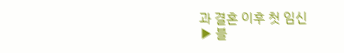과 결혼 이후 첫 임신
▶ 블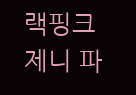랙핑크 제니 파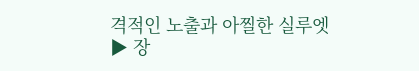격적인 노출과 아찔한 실루엣
▶ 장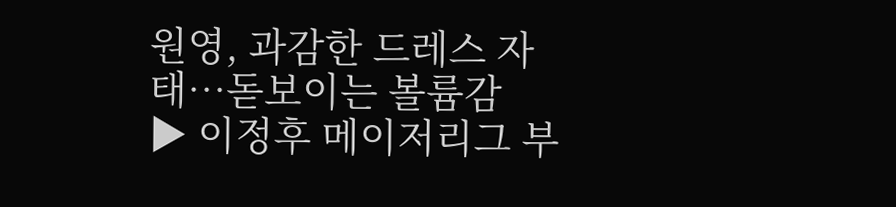원영, 과감한 드레스 자태…돋보이는 볼륨감
▶ 이정후 메이저리그 부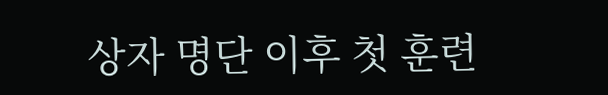상자 명단 이후 첫 훈련